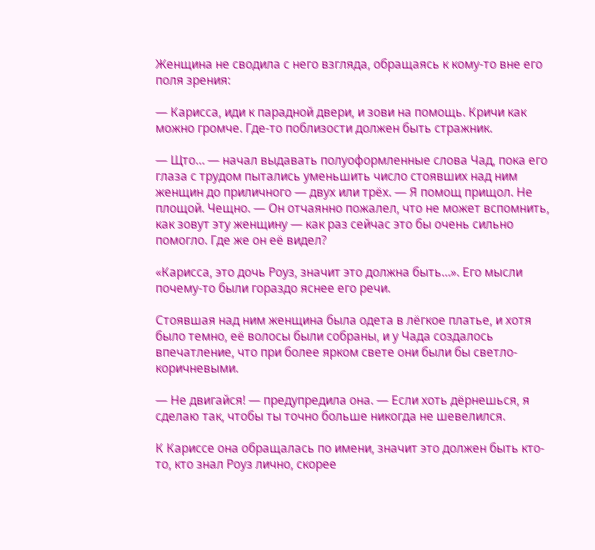Женщина не сводила с него взгляда, обращаясь к кому-то вне его поля зрения:

— Карисса, иди к парадной двери, и зови на помощь. Кричи как можно громче. Где-то поблизости должен быть стражник.

— Щто… — начал выдавать полуоформленные слова Чад, пока его глаза с трудом пытались уменьшить число стоявших над ним женщин до приличного — двух или трёх. — Я помощ прищол. Не площой. Чещно. — Он отчаянно пожалел, что не может вспомнить, как зовут эту женщину — как раз сейчас это бы очень сильно помогло. Где же он её видел?

«Карисса, это дочь Роуз, значит это должна быть…». Его мысли почему-то были гораздо яснее его речи.

Стоявшая над ним женщина была одета в лёгкое платье, и хотя было темно, её волосы были собраны, и у Чада создалось впечатление, что при более ярком свете они были бы светло-коричневыми.

— Не двигайся! — предупредила она. — Если хоть дёрнешься, я сделаю так, чтобы ты точно больше никогда не шевелился.

К Кариссе она обращалась по имени, значит это должен быть кто-то, кто знал Роуз лично, скорее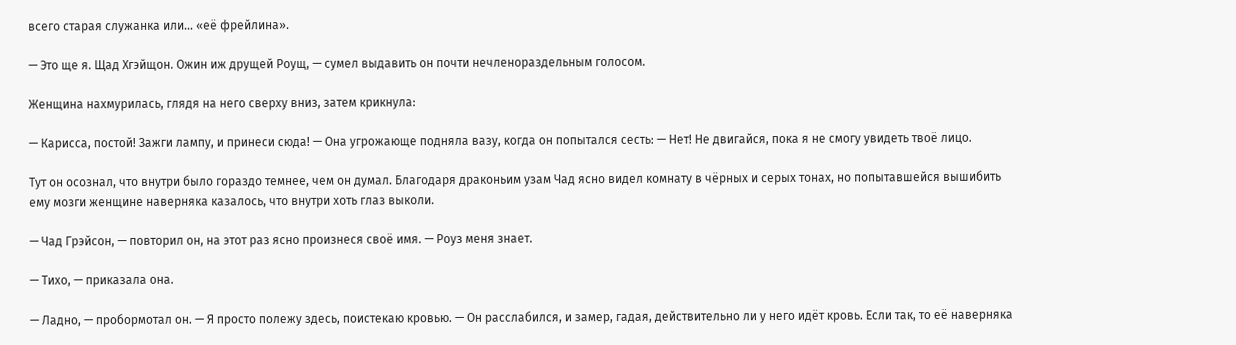всего старая служанка или… «её фрейлина».

— Это ще я. Щад Хгэйщон. Ожин иж друщей Роущ, — сумел выдавить он почти нечленораздельным голосом.

Женщина нахмурилась, глядя на него сверху вниз, затем крикнула:

— Карисса, постой! Зажги лампу, и принеси сюда! — Она угрожающе подняла вазу, когда он попытался сесть: — Нет! Не двигайся, пока я не смогу увидеть твоё лицо.

Тут он осознал, что внутри было гораздо темнее, чем он думал. Благодаря драконьим узам Чад ясно видел комнату в чёрных и серых тонах, но попытавшейся вышибить ему мозги женщине наверняка казалось, что внутри хоть глаз выколи.

— Чад Грэйсон, — повторил он, на этот раз ясно произнеся своё имя. — Роуз меня знает.

— Тихо, — приказала она.

— Ладно, — пробормотал он. — Я просто полежу здесь, поистекаю кровью. — Он расслабился, и замер, гадая, действительно ли у него идёт кровь. Если так, то её наверняка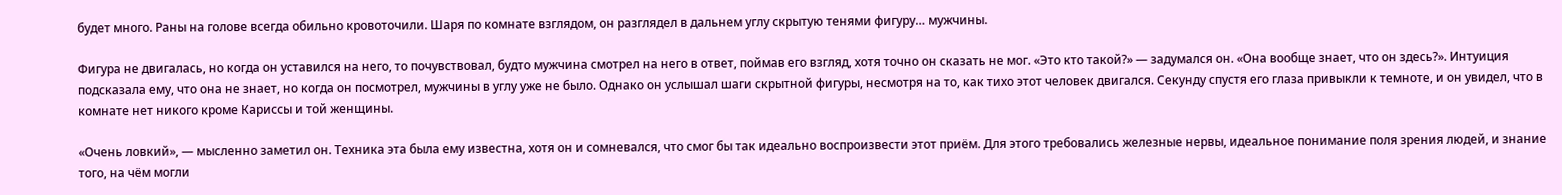будет много. Раны на голове всегда обильно кровоточили. Шаря по комнате взглядом, он разглядел в дальнем углу скрытую тенями фигуру… мужчины.

Фигура не двигалась, но когда он уставился на него, то почувствовал, будто мужчина смотрел на него в ответ, поймав его взгляд, хотя точно он сказать не мог. «Это кто такой?» — задумался он. «Она вообще знает, что он здесь?». Интуиция подсказала ему, что она не знает, но когда он посмотрел, мужчины в углу уже не было. Однако он услышал шаги скрытной фигуры, несмотря на то, как тихо этот человек двигался. Секунду спустя его глаза привыкли к темноте, и он увидел, что в комнате нет никого кроме Кариссы и той женщины.

«Очень ловкий», — мысленно заметил он. Техника эта была ему известна, хотя он и сомневался, что смог бы так идеально воспроизвести этот приём. Для этого требовались железные нервы, идеальное понимание поля зрения людей, и знание того, на чём могли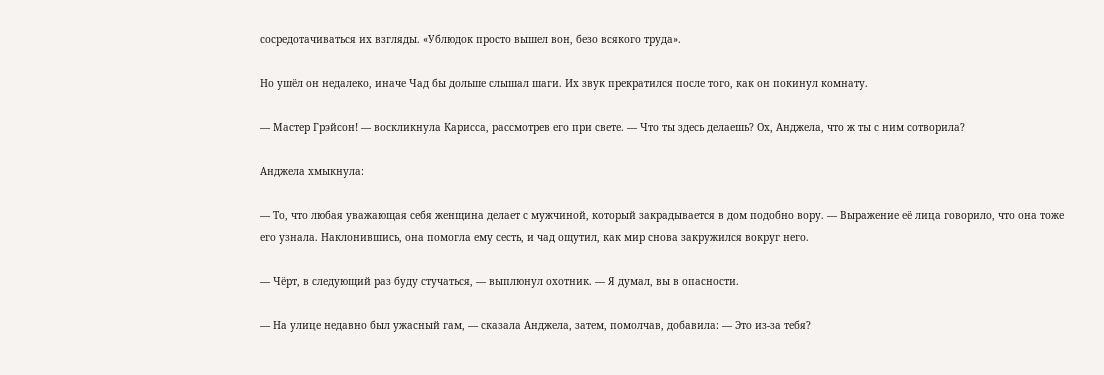сосредотачиваться их взгляды. «Ублюдок просто вышел вон, безо всякого труда».

Но ушёл он недалеко, иначе Чад бы дольше слышал шаги. Их звук прекратился после того, как он покинул комнату.

— Мастер Грэйсон! — воскликнула Карисса, рассмотрев его при свете. — Что ты здесь делаешь? Ох, Анджела, что ж ты с ним сотворила?

Анджела хмыкнула:

— То, что любая уважающая себя женщина делает с мужчиной, который закрадывается в дом подобно вору. — Выражение её лица говорило, что она тоже его узнала. Наклонившись, она помогла ему сесть, и чад ощутил, как мир снова закружился вокруг него.

— Чёрт, в следующий раз буду стучаться, — выплюнул охотник. — Я думал, вы в опасности.

— На улице недавно был ужасный гам, — сказала Анджела, затем, помолчав, добавила: — Это из-за тебя?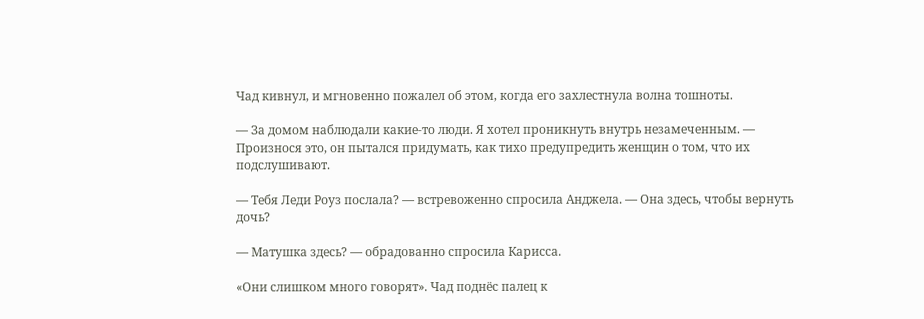Чад кивнул, и мгновенно пожалел об этом, когда его захлестнула волна тошноты.

— За домом наблюдали какие-то люди. Я хотел проникнуть внутрь незамеченным. — Произнося это, он пытался придумать, как тихо предупредить женщин о том, что их подслушивают.

— Тебя Леди Роуз послала? — встревоженно спросила Анджела. — Она здесь, чтобы вернуть дочь?

— Матушка здесь? — обрадованно спросила Карисса.

«Они слишком много говорят». Чад поднёс палец к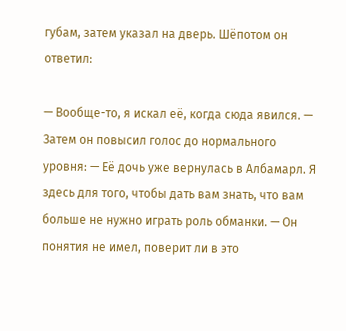губам, затем указал на дверь. Шёпотом он ответил:

— Вообще-то, я искал её, когда сюда явился. — Затем он повысил голос до нормального уровня: — Её дочь уже вернулась в Албамарл. Я здесь для того, чтобы дать вам знать, что вам больше не нужно играть роль обманки. — Он понятия не имел, поверит ли в это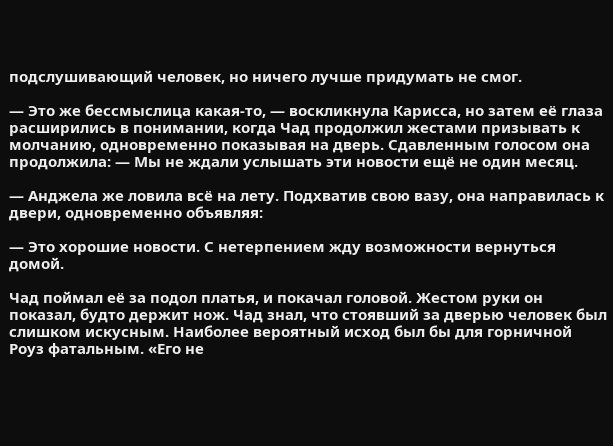подслушивающий человек, но ничего лучше придумать не смог.

— Это же бессмыслица какая-то, — воскликнула Карисса, но затем её глаза расширились в понимании, когда Чад продолжил жестами призывать к молчанию, одновременно показывая на дверь. Сдавленным голосом она продолжила: — Мы не ждали услышать эти новости ещё не один месяц.

— Анджела же ловила всё на лету. Подхватив свою вазу, она направилась к двери, одновременно объявляя:

— Это хорошие новости. С нетерпением жду возможности вернуться домой.

Чад поймал её за подол платья, и покачал головой. Жестом руки он показал, будто держит нож. Чад знал, что стоявший за дверью человек был слишком искусным. Наиболее вероятный исход был бы для горничной Роуз фатальным. «Его не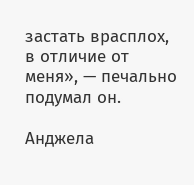застать врасплох, в отличие от меня», — печально подумал он.

Анджела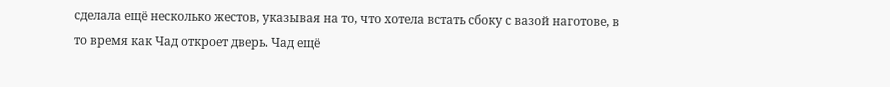сделала ещё несколько жестов, указывая на то, что хотела встать сбоку с вазой наготове, в то время как Чад откроет дверь. Чад ещё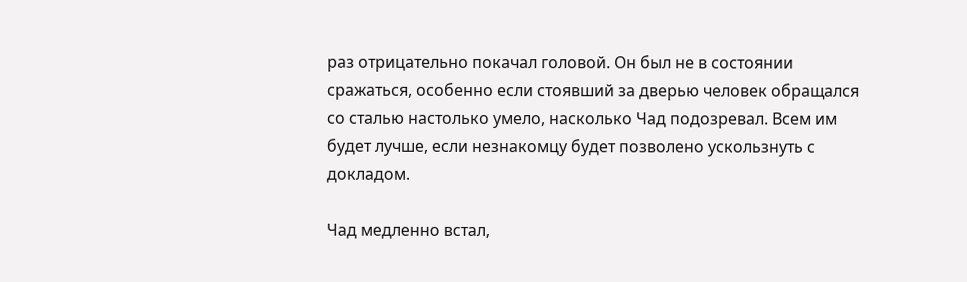раз отрицательно покачал головой. Он был не в состоянии сражаться, особенно если стоявший за дверью человек обращался со сталью настолько умело, насколько Чад подозревал. Всем им будет лучше, если незнакомцу будет позволено ускользнуть с докладом.

Чад медленно встал,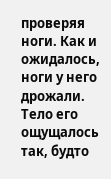проверяя ноги. Как и ожидалось, ноги у него дрожали. Тело его ощущалось так, будто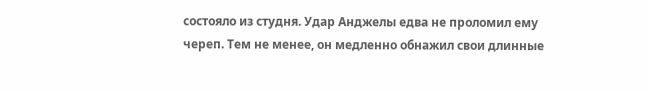состояло из студня. Удар Анджелы едва не проломил ему череп. Тем не менее, он медленно обнажил свои длинные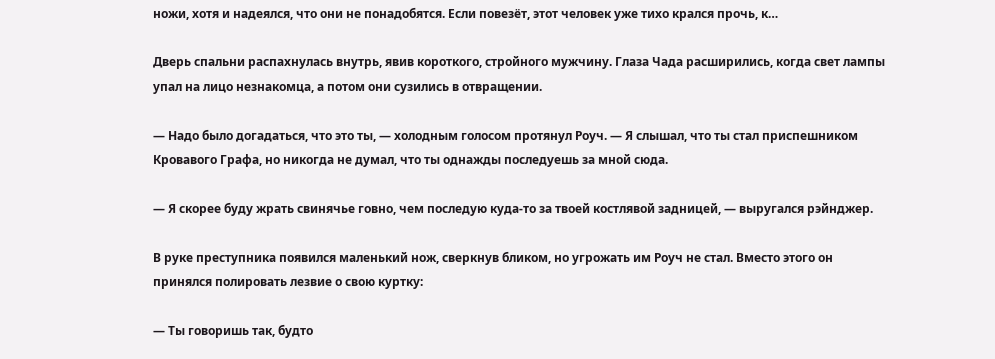ножи, хотя и надеялся, что они не понадобятся. Если повезёт, этот человек уже тихо крался прочь, к…

Дверь спальни распахнулась внутрь, явив короткого, стройного мужчину. Глаза Чада расширились, когда свет лампы упал на лицо незнакомца, а потом они сузились в отвращении.

— Надо было догадаться, что это ты, — холодным голосом протянул Роуч. — Я слышал, что ты стал приспешником Кровавого Графа, но никогда не думал, что ты однажды последуешь за мной сюда.

— Я скорее буду жрать свинячье говно, чем последую куда-то за твоей костлявой задницей, — выругался рэйнджер.

В руке преступника появился маленький нож, сверкнув бликом, но угрожать им Роуч не стал. Вместо этого он принялся полировать лезвие о свою куртку:

— Ты говоришь так, будто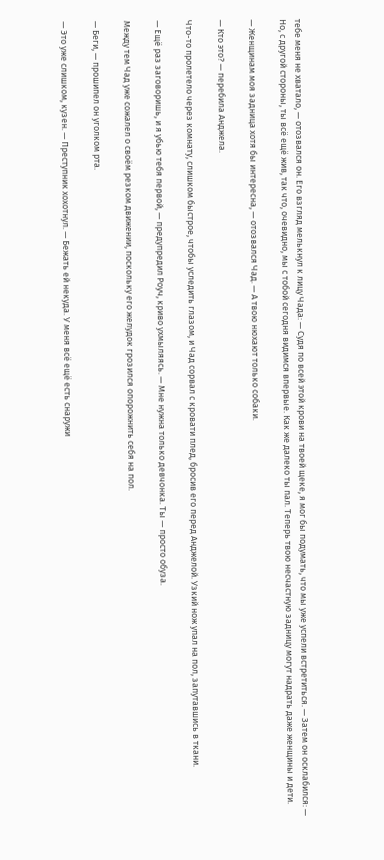тебе меня не хватало, — отозвался он. Его взгляд мелькнул к лицу Чада: — Судя по всей этой крови на твоей щеке, я мог бы подумать, что мы уже успели встретиться. — Затем он осклабился: — Но, с другой стороны, ты всё ещё жив, так что, очевидно, мы с тобой сегодня видимся впервые. Как же далеко ты пал. Теперь твою несчастную задницу могут надрать даже женщины и дети.

— Женщинам моя задница хотя бы интересна, — отозвался Чад. — А твою нюхают только собаки.

— Кто это? — перебила Анджела.

Что-то пролетело через комнату, слишком быстрое, чтобы уследить глазом, и Чад сорвал с кровати плед, бросив его перед Анджелой. Узкий нож упал на пол, запутавшись в ткани.

— Ещё раз заговоришь, и я убью тебя первой, — предупредил Роуч, криво ухмыляясь. — Мне нужна только девчонка. Ты — просто обуза.

Между тем Чад уже сожалел о своём резком движении, поскольку его желудок грозился опорожнить себя на пол.

— Беги, — прошипел он уголком рта.

— Это уже слишком, кузен. — Преступник хохотнул. — Бежать ей некуда. У меня всё ещё есть снаружи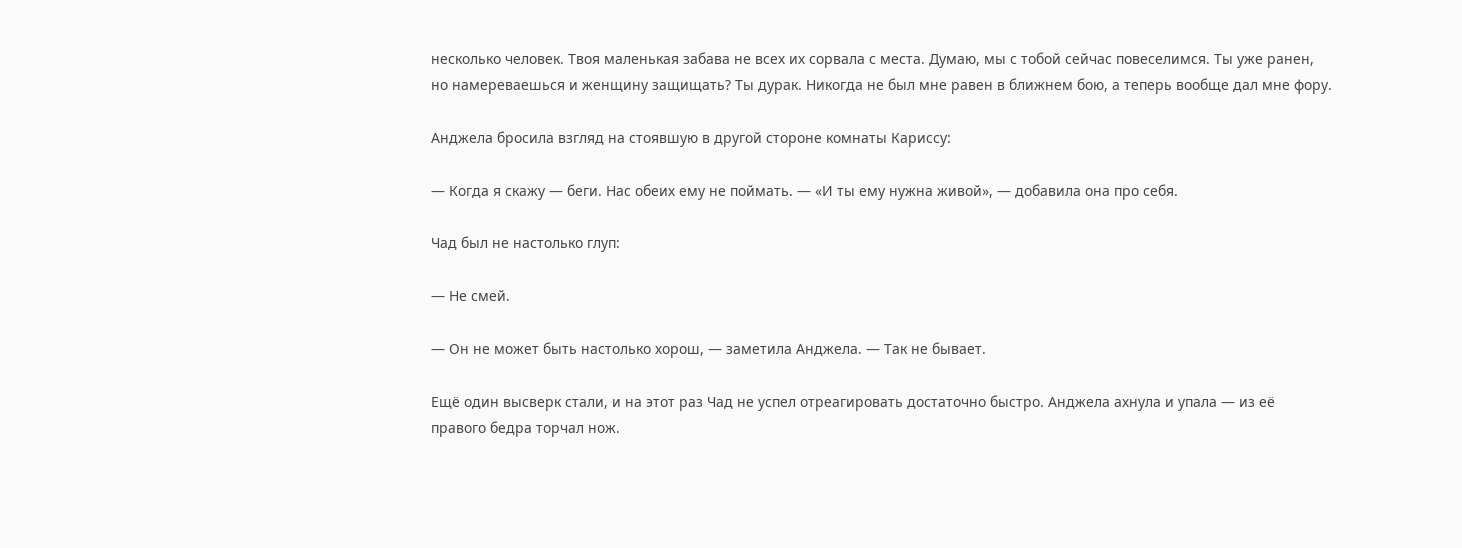несколько человек. Твоя маленькая забава не всех их сорвала с места. Думаю, мы с тобой сейчас повеселимся. Ты уже ранен, но намереваешься и женщину защищать? Ты дурак. Никогда не был мне равен в ближнем бою, а теперь вообще дал мне фору.

Анджела бросила взгляд на стоявшую в другой стороне комнаты Кариссу:

— Когда я скажу — беги. Нас обеих ему не поймать. — «И ты ему нужна живой», — добавила она про себя.

Чад был не настолько глуп:

— Не смей.

— Он не может быть настолько хорош, — заметила Анджела. — Так не бывает.

Ещё один высверк стали, и на этот раз Чад не успел отреагировать достаточно быстро. Анджела ахнула и упала — из её правого бедра торчал нож.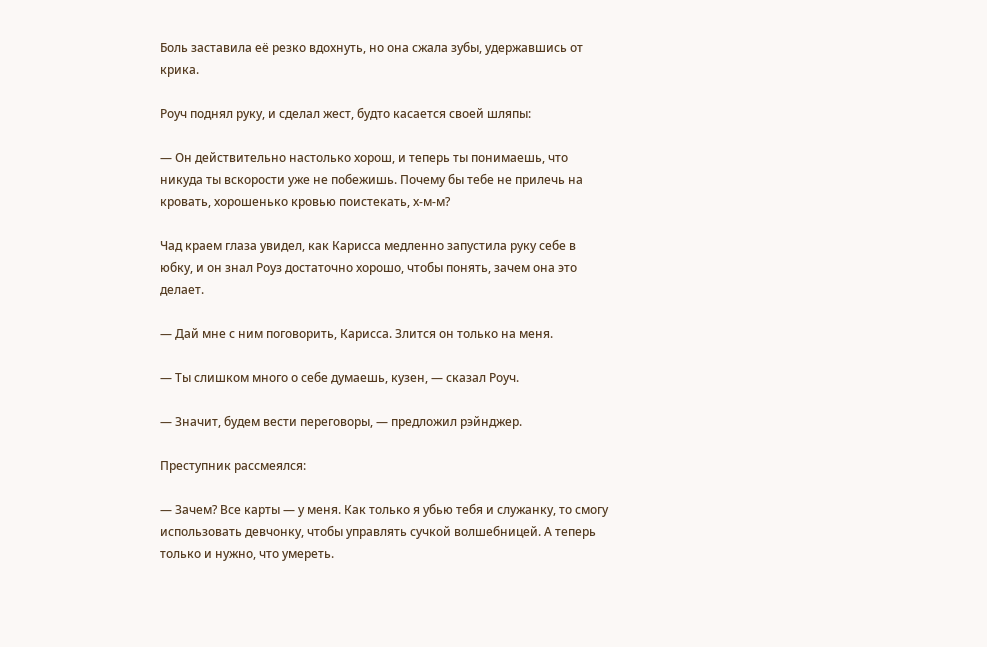Боль заставила её резко вдохнуть, но она сжала зубы, удержавшись от крика.

Роуч поднял руку, и сделал жест, будто касается своей шляпы:

— Он действительно настолько хорош, и теперь ты понимаешь, что никуда ты вскорости уже не побежишь. Почему бы тебе не прилечь на кровать, хорошенько кровью поистекать, х‑м‑м?

Чад краем глаза увидел, как Карисса медленно запустила руку себе в юбку, и он знал Роуз достаточно хорошо, чтобы понять, зачем она это делает.

— Дай мне с ним поговорить, Карисса. Злится он только на меня.

— Ты слишком много о себе думаешь, кузен, — сказал Роуч.

— Значит, будем вести переговоры, — предложил рэйнджер.

Преступник рассмеялся:

— Зачем? Все карты — у меня. Как только я убью тебя и служанку, то смогу использовать девчонку, чтобы управлять сучкой волшебницей. А теперь только и нужно, что умереть.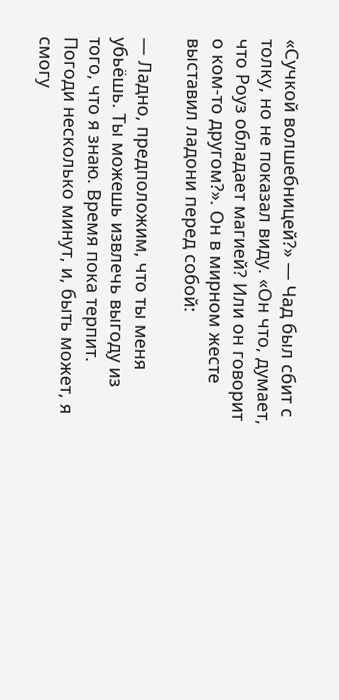«Сучкой волшебницей?» — Чад был сбит с толку, но не показал виду. «Он что, думает, что Роуз обладает магией? Или он говорит о ком-то другом?». Он в мирном жесте выставил ладони перед собой:

— Ладно, предположим, что ты меня убьёшь. Ты можешь извлечь выгоду из того, что я знаю. Время пока терпит. Погоди несколько минут, и, быть может, я смогу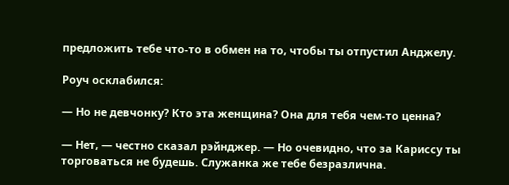предложить тебе что-то в обмен на то, чтобы ты отпустил Анджелу.

Роуч осклабился:

— Но не девчонку? Кто эта женщина? Она для тебя чем-то ценна?

— Нет, — честно сказал рэйнджер. — Но очевидно, что за Кариссу ты торговаться не будешь. Служанка же тебе безразлична.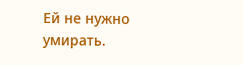Ей не нужно умирать.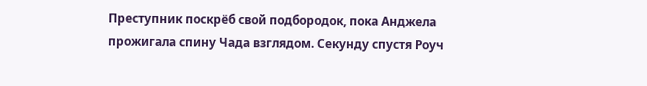Преступник поскрёб свой подбородок, пока Анджела прожигала спину Чада взглядом. Секунду спустя Роуч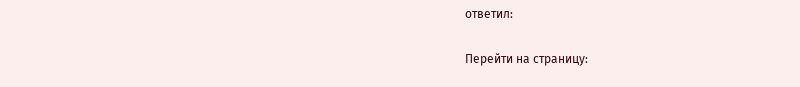ответил:


Перейти на страницу: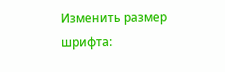Изменить размер шрифта: